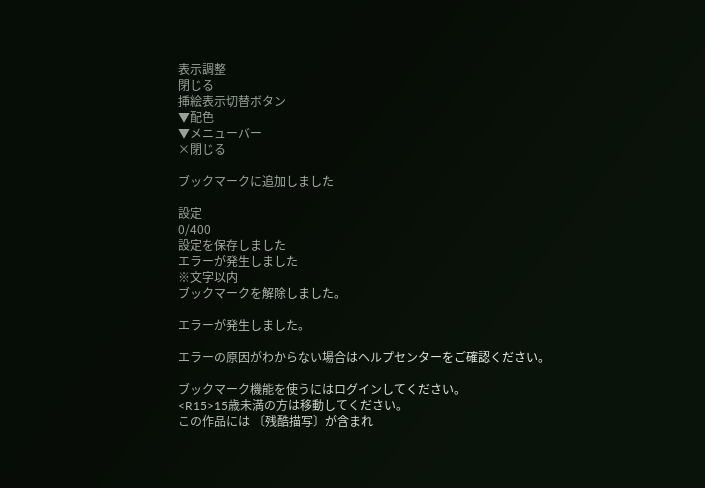表示調整
閉じる
挿絵表示切替ボタン
▼配色
▼メニューバー
×閉じる

ブックマークに追加しました

設定
0/400
設定を保存しました
エラーが発生しました
※文字以内
ブックマークを解除しました。

エラーが発生しました。

エラーの原因がわからない場合はヘルプセンターをご確認ください。

ブックマーク機能を使うにはログインしてください。
<R15>15歳未満の方は移動してください。
この作品には 〔残酷描写〕が含まれ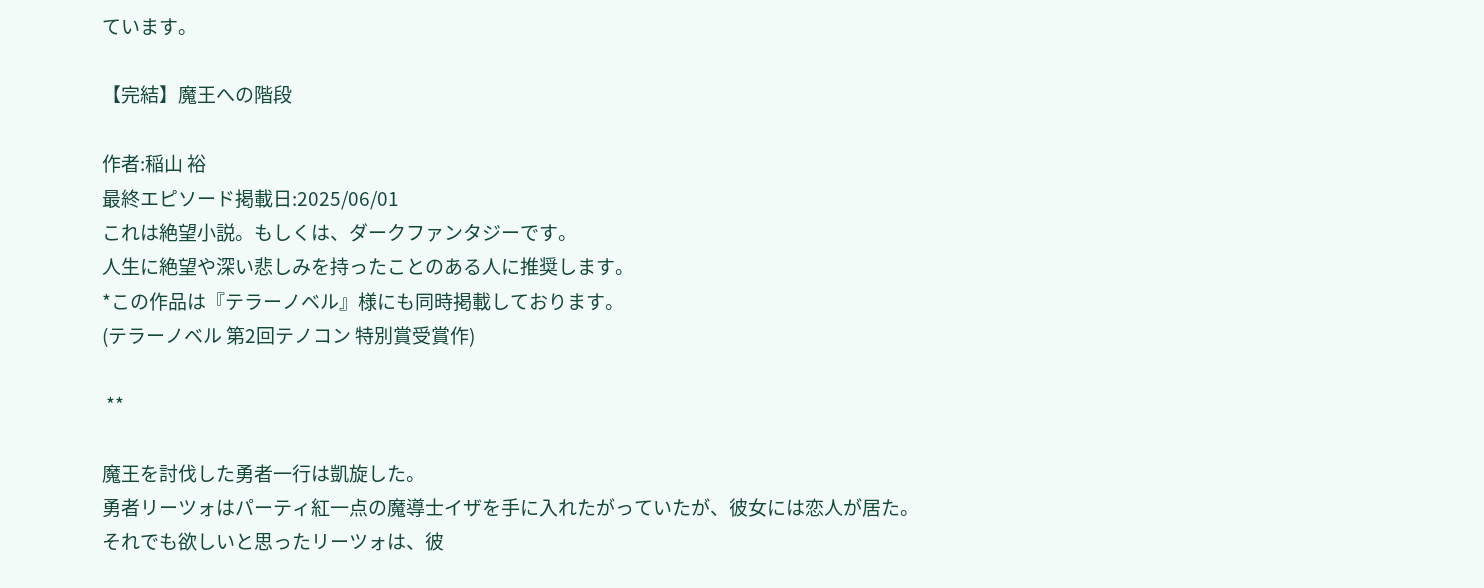ています。

【完結】魔王への階段

作者:稲山 裕
最終エピソード掲載日:2025/06/01
これは絶望小説。もしくは、ダークファンタジーです。
人生に絶望や深い悲しみを持ったことのある人に推奨します。
*この作品は『テラーノベル』様にも同時掲載しております。
(テラーノベル 第2回テノコン 特別賞受賞作)

 **

魔王を討伐した勇者一行は凱旋した。
勇者リーツォはパーティ紅一点の魔導士イザを手に入れたがっていたが、彼女には恋人が居た。
それでも欲しいと思ったリーツォは、彼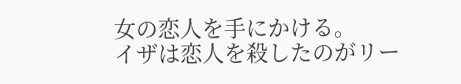女の恋人を手にかける。
イザは恋人を殺したのがリー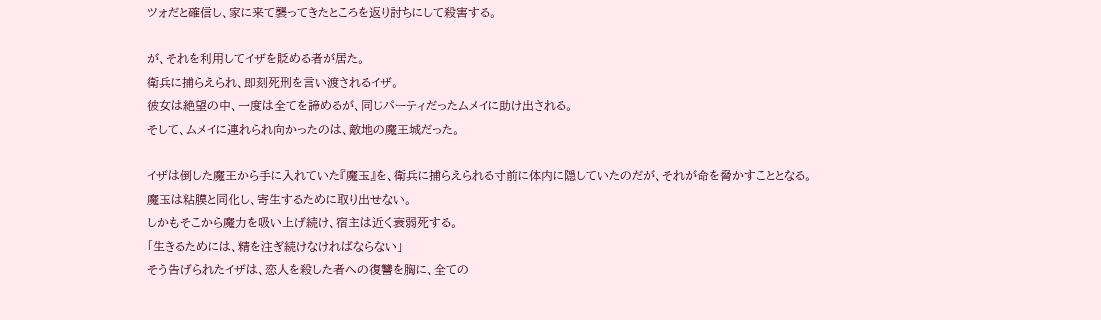ツォだと確信し、家に来て襲ってきたところを返り討ちにして殺害する。

が、それを利用してイザを貶める者が居た。
衛兵に捕らえられ、即刻死刑を言い渡されるイザ。
彼女は絶望の中、一度は全てを諦めるが、同じパーティだったムメイに助け出される。
そして、ムメイに連れられ向かったのは、敵地の魔王城だった。

イザは倒した魔王から手に入れていた『魔玉』を、衛兵に捕らえられる寸前に体内に隠していたのだが、それが命を脅かすこととなる。
魔玉は粘膜と同化し、寄生するために取り出せない。
しかもそこから魔力を吸い上げ続け、宿主は近く衰弱死する。
「生きるためには、精を注ぎ続けなければならない」
そう告げられたイザは、恋人を殺した者への復讐を胸に、全ての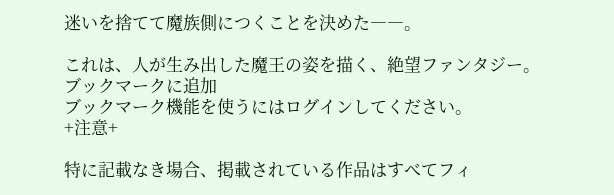迷いを捨てて魔族側につくことを決めた――。

これは、人が生み出した魔王の姿を描く、絶望ファンタジー。
ブックマークに追加
ブックマーク機能を使うにはログインしてください。
+注意+

特に記載なき場合、掲載されている作品はすべてフィ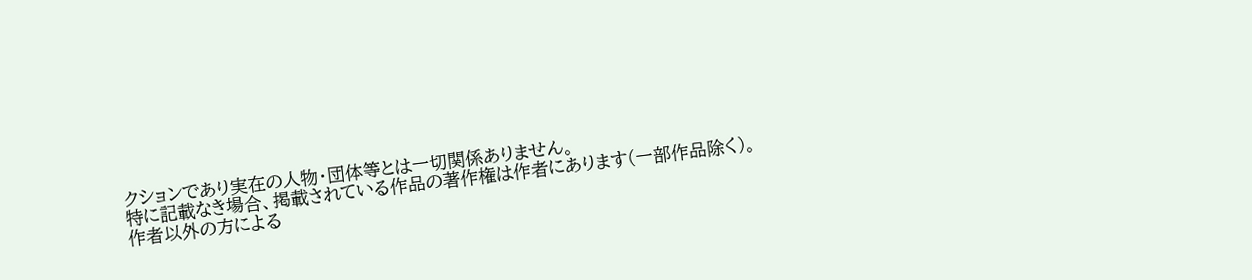クションであり実在の人物・団体等とは一切関係ありません。
特に記載なき場合、掲載されている作品の著作権は作者にあります(一部作品除く)。
作者以外の方による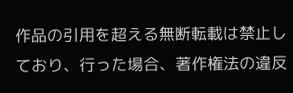作品の引用を超える無断転載は禁止しており、行った場合、著作権法の違反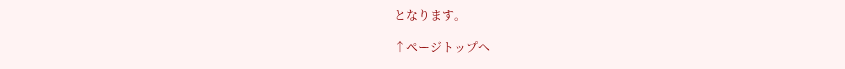となります。

↑ページトップへ